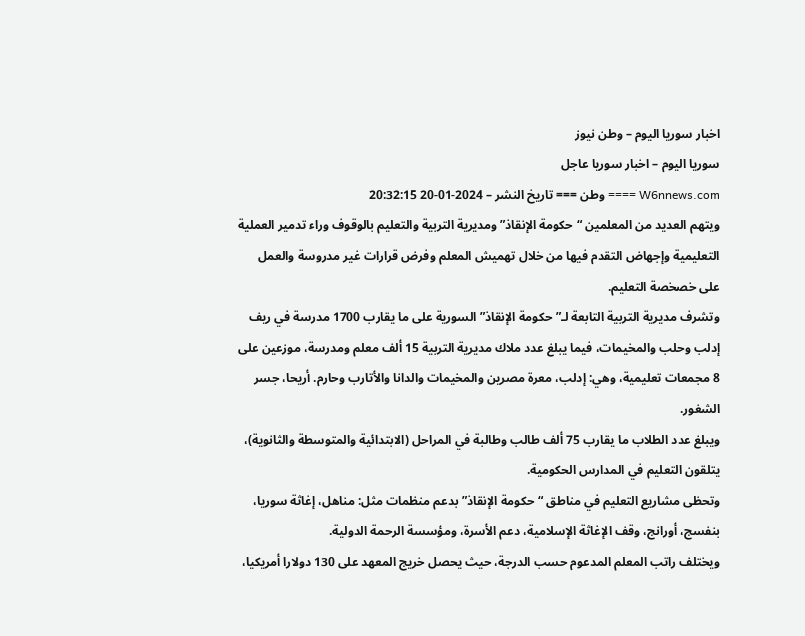اخبار سوريا اليوم – وطن نيوز
سوريا اليوم – اخبار سوريا عاجل
W6nnews.com ==== وطن === تاريخ النشر – 2024-01-20 20:32:15
ويتهم العديد من المعلمين “حكومة الإنقاذ” ومديرية التربية والتعليم بالوقوف وراء تدمير العملية التعليمية وإجهاض التقدم فيها من خلال تهميش المعلم وفرض قرارات غير مدروسة والعمل على خصخصة التعليم.
وتشرف مديرية التربية التابعة لـ”حكومة الإنقاذ” السورية على ما يقارب 1700 مدرسة في ريف إدلب وحلب والمخيمات، فيما يبلغ عدد ملاك مديرية التربية 15 ألف معلم ومدرسة، موزعين على 8 مجمعات تعليمية، وهي: إدلب، معرة مصرين والمخيمات والدانا والأتارب وحارم. أريحا، جسر الشغور.
ويبلغ عدد الطلاب ما يقارب 75 ألف طالب وطالبة في المراحل (الابتدائية والمتوسطة والثانوية)، يتلقون التعليم في المدارس الحكومية.
وتحظى مشاريع التعليم في مناطق “حكومة الإنقاذ” بدعم منظمات مثل: مناهل، إغاثة سوريا، بنفسج، أورانج، وقف الإغاثة الإسلامية، دعم الأسرة، ومؤسسة الرحمة الدولية.
ويختلف راتب المعلم المدعوم حسب الدرجة، حيث يحصل خريج المعهد على 130 دولارا أمريكيا،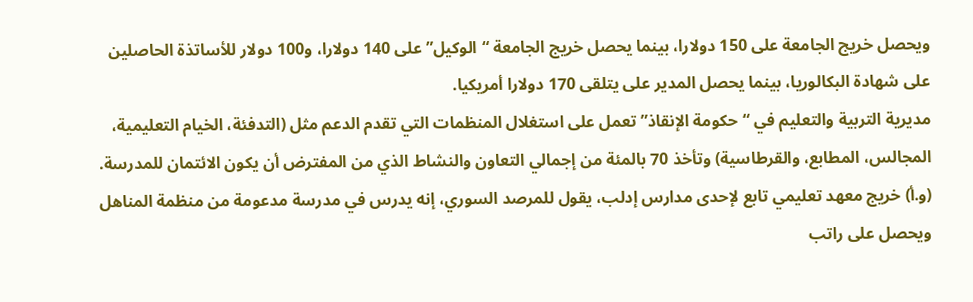ويحصل خريج الجامعة على 150 دولارا، بينما يحصل خريج الجامعة “الوكيل” على 140 دولارا، و100 دولار للأساتذة الحاصلين على شهادة البكالوريا، بينما يحصل المدير على يتلقى 170 دولارا أمريكيا.
مديرية التربية والتعليم في “حكومة الإنقاذ” تعمل على استغلال المنظمات التي تقدم الدعم مثل (التدفئة، الخيام التعليمية، المجالس، المطابع، والقرطاسية) وتأخذ 70 بالمئة من إجمالي التعاون والنشاط الذي من المفترض أن يكون الائتمان للمدرسة.
(و.أ) خريج معهد تعليمي تابع لإحدى مدارس إدلب، يقول للمرصد السوري، إنه يدرس في مدرسة مدعومة من منظمة المناهل ويحصل على راتب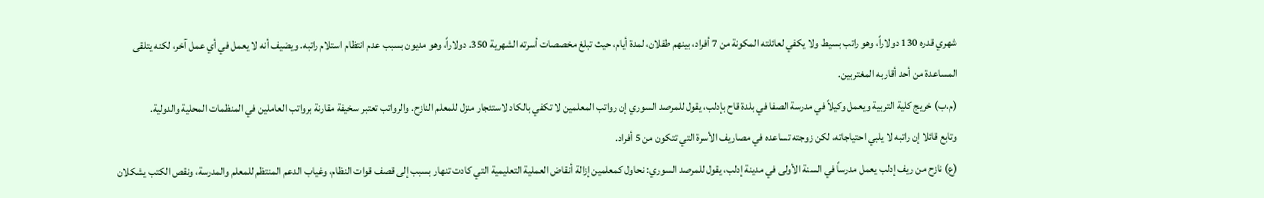شهري قدره 130 دولاراً، وهو راتب بسيط ولا يكفي لعائلته المكونة من 7 أفراد، بينهم طفلان، لمدة أيام، حيث تبلغ مخصصات أسرته الشهرية 350. دولاراً، وهو مديون بسبب عدم انتظام استلام راتبه. ويضيف أنه لا يعمل في أي عمل آخر، لكنه يتلقى المساعدة من أحد أقاربه المغتربين.
(م.ب) خريج كلية التربية ويعمل وكيلاً في مدرسة الصفا في بلدة قاح بإدلب، يقول للمرصد السوري إن رواتب المعلمين لا تكفي بالكاد لاستئجار منزل للمعلم النازح. والرواتب تعتبر سخيفة مقارنة برواتب العاملين في المنظمات المحلية والدولية.
وتابع قائلا إن راتبه لا يلبي احتياجاته، لكن زوجته تساعده في مصاريف الأسرة التي تتكون من 5 أفراد.
(ع) نازح من ريف إدلب يعمل مدرساً في السنة الأولى في مدينة إدلب، يقول للمرصد السوري: نحاول كمعلمين إزالة أنقاض العملية التعليمية التي كادت تنهار بسبب إلى قصف قوات النظام، وغياب الدعم المنتظم للمعلم والمدرسة، ونقص الكتب يشكلان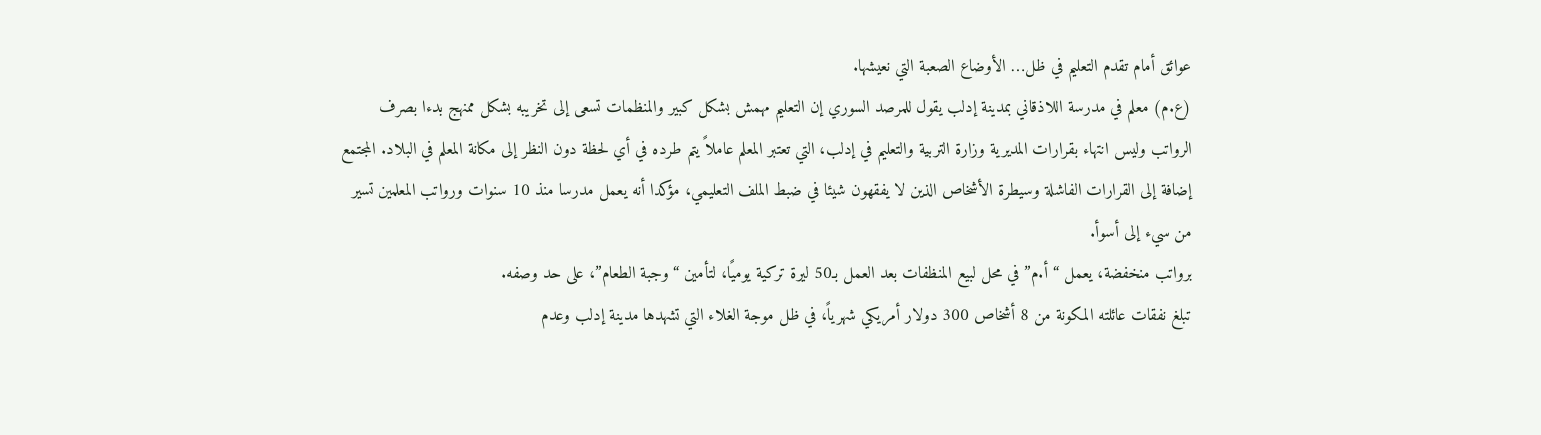عوائق أمام تقدم التعليم في ظل… الأوضاع الصعبة التي نعيشها.
(ع.م) معلم في مدرسة اللاذقاني بمدينة إدلب يقول للمرصد السوري إن التعليم مهمش بشكل كبير والمنظمات تسعى إلى تخريبه بشكل ممنهج بدءا بصرف الرواتب وليس انتهاء بقرارات المديرية وزارة التربية والتعليم في إدلب، التي تعتبر المعلم عاملاً يتم طرده في أي لحظة دون النظر إلى مكانة المعلم في البلاد. المجتمع إضافة إلى القرارات الفاشلة وسيطرة الأشخاص الذين لا يفقهون شيئا في ضبط الملف التعليمي، مؤكدا أنه يعمل مدرسا منذ 10 سنوات ورواتب المعلمين تسير من سيء إلى أسوأ.
برواتب منخفضة، يعمل “أ.م” في محل لبيع المنظفات بعد العمل بـ50 ليرة تركية يوميًا، لتأمين “وجبة الطعام”، على حد وصفه.
تبلغ نفقات عائلته المكونة من 8 أشخاص 300 دولار أمريكي شهرياً، في ظل موجة الغلاء التي تشهدها مدينة إدلب وعدم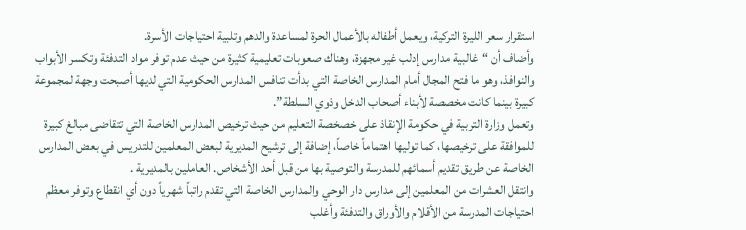استقرار سعر الليرة التركية، ويعمل أطفاله بالأعمال الحرة لمساعدة والدهم وتلبية احتياجات الأسرة.
وأضاف أن “غالبية مدارس إدلب غير مجهزة، وهناك صعوبات تعليمية كثيرة من حيث عدم توفر مواد التدفئة وتكسر الأبواب والنوافذ، وهو ما فتح المجال أمام المدارس الخاصة التي بدأت تنافس المدارس الحكومية التي لديها أصبحت وجهة لمجموعة كبيرة بينما كانت مخصصة لأبناء أصحاب الدخل وذوي السلطة”.
وتعمل وزارة التربية في حكومة الإنقاذ على خصخصة التعليم من حيث ترخيص المدارس الخاصة التي تتقاضى مبالغ كبيرة للموافقة على ترخيصها، كما توليها اهتماماً خاصاً، إضافة إلى ترشيح المديرية لبعض المعلمين للتدريس في بعض المدارس الخاصة عن طريق تقديم أسمائهم للمدرسة والتوصية بها من قبل أحد الأشخاص. العاملين بالمديرية .
وانتقل العشرات من المعلمين إلى مدارس دار الوحي والمدارس الخاصة التي تقدم راتباً شهرياً دون أي انقطاع وتوفر معظم احتياجات المدرسة من الأقلام والأوراق والتدفئة وأغلب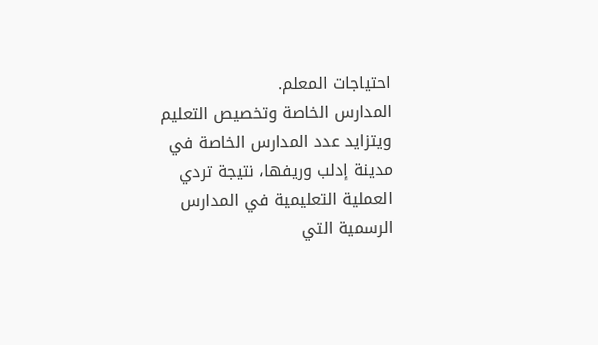احتياجات المعلم.
المدارس الخاصة وتخصيص التعليم
ويتزايد عدد المدارس الخاصة في مدينة إدلب وريفها، نتيجة تردي العملية التعليمية في المدارس الرسمية التي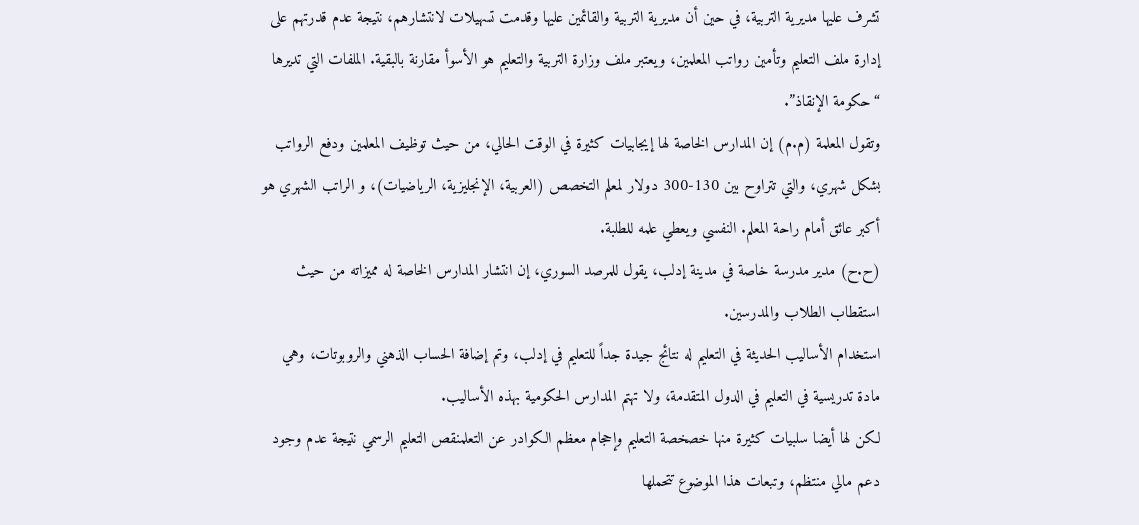تشرف عليها مديرية التربية، في حين أن مديرية التربية والقائمين عليها وقدمت تسهيلات لانتشارهم، نتيجة عدم قدرتهم على إدارة ملف التعليم وتأمين رواتب المعلمين، ويعتبر ملف وزارة التربية والتعليم هو الأسوأ مقارنة بالبقية. الملفات التي تديرها “حكومة الإنقاذ”.
وتقول المعلمة (م.م) إن المدارس الخاصة لها إيجابيات كثيرة في الوقت الحالي، من حيث توظيف المعلمين ودفع الرواتب بشكل شهري، والتي تتراوح بين 130-300 دولار لمعلم التخصص (العربية، الإنجليزية، الرياضيات)، و الراتب الشهري هو أكبر عائق أمام راحة المعلم. النفسي ويعطي علمه للطلبة.
(ح.ح) مدير مدرسة خاصة في مدينة إدلب، يقول للمرصد السوري، إن انتشار المدارس الخاصة له مميزاته من حيث استقطاب الطلاب والمدرسين.
استخدام الأساليب الحديثة في التعليم له نتائج جيدة جداً للتعليم في إدلب، وتم إضافة الحساب الذهني والروبوتات، وهي مادة تدريسية في التعليم في الدول المتقدمة، ولا تهتم المدارس الحكومية بهذه الأساليب.
لكن لها أيضا سلبيات كثيرة منها خصخصة التعليم وإحجام معظم الكوادر عن التعلمنقص التعليم الرسمي نتيجة عدم وجود دعم مالي منتظم، وتبعات هذا الموضوع تتحملها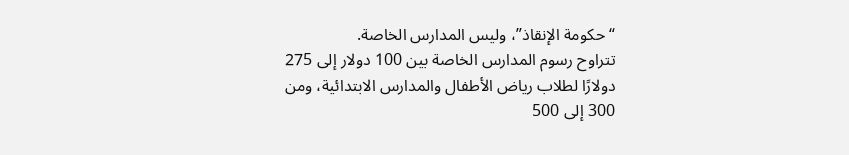“حكومة الإنقاذ”، وليس المدارس الخاصة.
تتراوح رسوم المدارس الخاصة بين 100 دولار إلى 275 دولارًا لطلاب رياض الأطفال والمدارس الابتدائية، ومن 300 إلى 500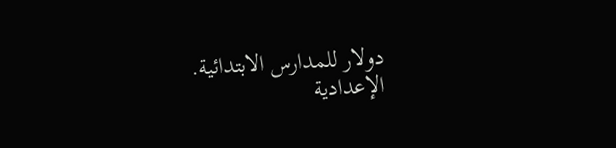دولار للمدارس الابتدائية. الإعدادية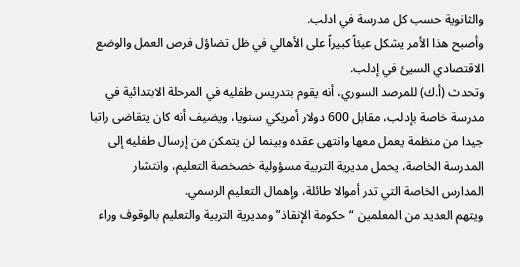والثانوية حسب كل مدرسة في ادلب.
وأصبح هذا الأمر يشكل عبئاً كبيراً على الأهالي في ظل تضاؤل فرص العمل والوضع الاقتصادي السيئ في إدلب.
وتحدث (أ.ك) للمرصد السوري، أنه يقوم بتدريس طفليه في المرحلة الابتدائية في مدرسة خاصة بإدلب، مقابل 600 دولار أمريكي سنويا، ويضيف أنه كان يتقاضى راتبا جيدا من منظمة يعمل معها وانتهى عقده وبينما لن يتمكن من إرسال طفليه إلى المدرسة الخاصة، يحمل مديرية التربية مسؤولية خصخصة التعليم، وانتشار المدارس الخاصة التي تدر أموالا طائلة، وإهمال التعليم الرسمي.
ويتهم العديد من المعلمين “حكومة الإنقاذ” ومديرية التربية والتعليم بالوقوف وراء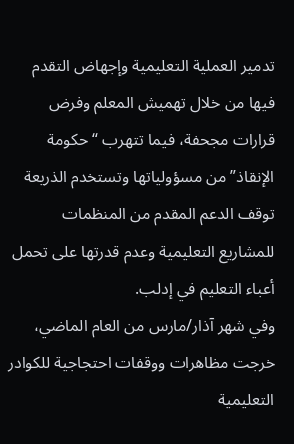تدمير العملية التعليمية وإجهاض التقدم فيها من خلال تهميش المعلم وفرض قرارات مجحفة، فيما تتهرب “حكومة الإنقاذ” من مسؤولياتها وتستخدم الذريعة توقف الدعم المقدم من المنظمات للمشاريع التعليمية وعدم قدرتها على تحمل أعباء التعليم في إدلب.
وفي شهر آذار/مارس من العام الماضي، خرجت مظاهرات ووقفات احتجاجية للكوادر التعليمية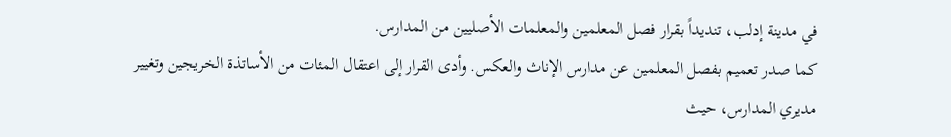في مدينة إدلب، تنديداً بقرار فصل المعلمين والمعلمات الأصليين من المدارس.
كما صدر تعميم بفصل المعلمين عن مدارس الإناث والعكس. وأدى القرار إلى اعتقال المئات من الأساتذة الخريجين وتغيير مديري المدارس، حيث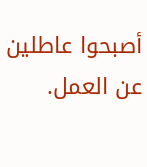أصبحوا عاطلين عن العمل.